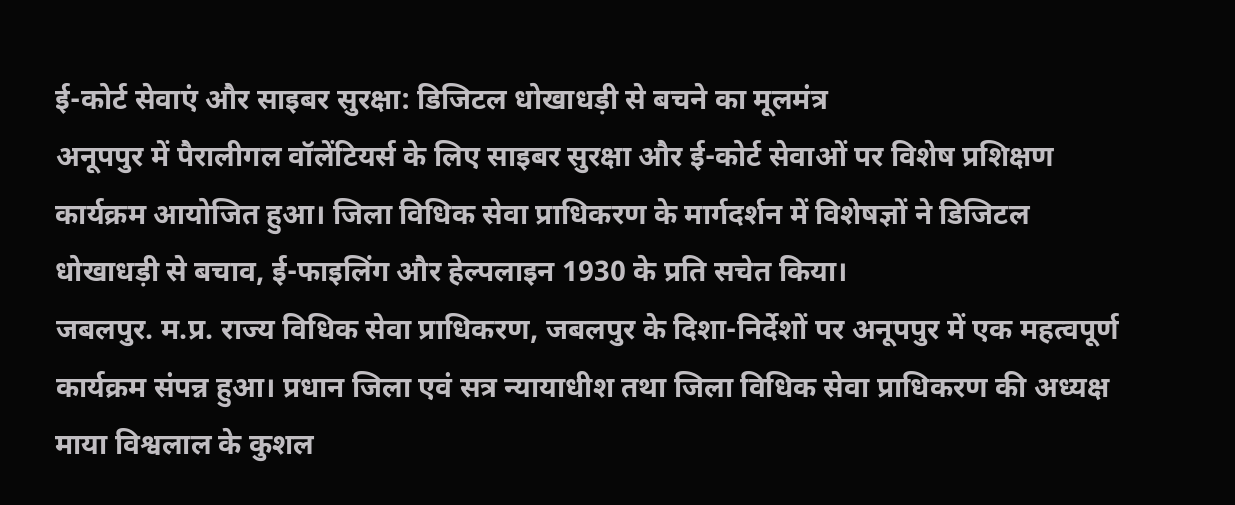ई-कोर्ट सेवाएं और साइबर सुरक्षा: डिजिटल धोखाधड़ी से बचने का मूलमंत्र
अनूपपुर में पैरालीगल वॉलेंटियर्स के लिए साइबर सुरक्षा और ई-कोर्ट सेवाओं पर विशेष प्रशिक्षण कार्यक्रम आयोजित हुआ। जिला विधिक सेवा प्राधिकरण के मार्गदर्शन में विशेषज्ञों ने डिजिटल धोखाधड़ी से बचाव, ई-फाइलिंग और हेल्पलाइन 1930 के प्रति सचेत किया।
जबलपुर. म.प्र. राज्य विधिक सेवा प्राधिकरण, जबलपुर के दिशा-निर्देशों पर अनूपपुर में एक महत्वपूर्ण कार्यक्रम संपन्न हुआ। प्रधान जिला एवं सत्र न्यायाधीश तथा जिला विधिक सेवा प्राधिकरण की अध्यक्ष माया विश्वलाल के कुशल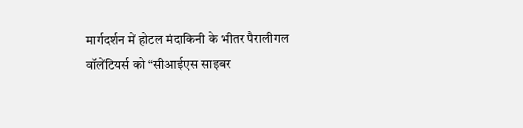मार्गदर्शन में होटल मंदाकिनी के भीतर पैरालीगल वॉलेंटियर्स को “सीआईएस साइबर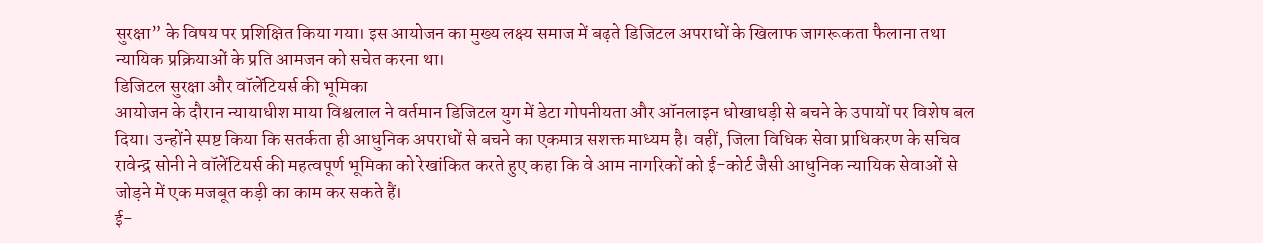सुरक्षा” के विषय पर प्रशिक्षित किया गया। इस आयोजन का मुख्य लक्ष्य समाज में बढ़ते डिजिटल अपराधों के खिलाफ जागरूकता फैलाना तथा न्यायिक प्रक्रियाओं के प्रति आमजन को सचेत करना था।
डिजिटल सुरक्षा और वॉलेंटियर्स की भूमिका
आयोजन के दौरान न्यायाधीश माया विश्वलाल ने वर्तमान डिजिटल युग में डेटा गोपनीयता और ऑनलाइन धोखाधड़ी से बचने के उपायों पर विशेष बल दिया। उन्होंने स्पष्ट किया कि सतर्कता ही आधुनिक अपराधों से बचने का एकमात्र सशक्त माध्यम है। वहीं, जिला विधिक सेवा प्राधिकरण के सचिव रावेन्द्र सोनी ने वॉलेंटियर्स की महत्वपूर्ण भूमिका को रेखांकित करते हुए कहा कि वे आम नागरिकों को ई-कोर्ट जैसी आधुनिक न्यायिक सेवाओं से जोड़ने में एक मजबूत कड़ी का काम कर सकते हैं।
ई-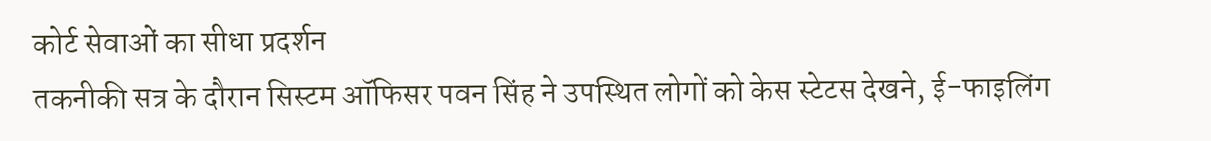कोर्ट सेवाओं का सीधा प्रदर्शन
तकनीकी सत्र के दौरान सिस्टम ऑफिसर पवन सिंह ने उपस्थित लोगों को केस स्टेटस देखने, ई-फाइलिंग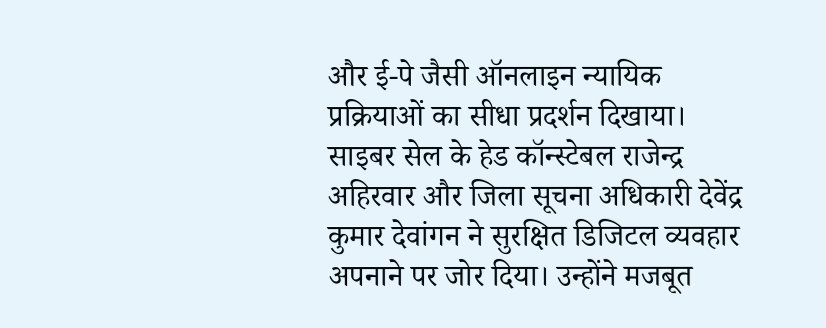और ई-पे जैसी ऑनलाइन न्यायिक प्रक्रियाओं का सीधा प्रदर्शन दिखाया। साइबर सेल के हेड कॉन्स्टेबल राजेन्द्र अहिरवार और जिला सूचना अधिकारी देवेंद्र कुमार देवांगन ने सुरक्षित डिजिटल व्यवहार अपनाने पर जोर दिया। उन्होंने मजबूत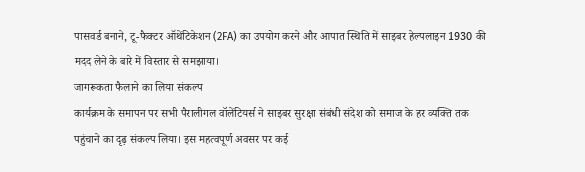पासवर्ड बनाने, टू-फैक्टर ऑथेंटिकेशन (2FA) का उपयोग करने और आपात स्थिति में साइबर हेल्पलाइन 1930 की मदद लेने के बारे में विस्तार से समझाया।
जागरूकता फैलाने का लिया संकल्प
कार्यक्रम के समापन पर सभी पैरालीगल वॉलेंटियर्स ने साइबर सुरक्षा संबंधी संदेश को समाज के हर व्यक्ति तक पहुंचाने का दृढ़ संकल्प लिया। इस महत्वपूर्ण अवसर पर कई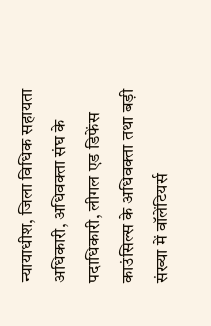न्यायाधीश, जिला विधिक सहायता अधिकारी, अधिवक्ता संघ के पदाधिकारी, लीगल एड डिफेंस काउंसिल्स के अधिवक्ता तथा बड़ी संख्या में वॉलेंटियर्स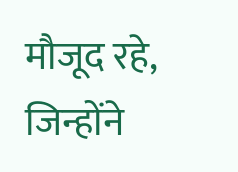मौजूद रहे, जिन्होंने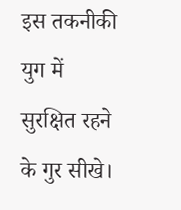इस तकनीकी युग में सुरक्षित रहने के गुर सीखे।